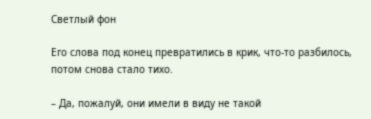Светлый фон

Его слова под конец превратились в крик, что-то разбилось, потом снова стало тихо.

– Да, пожалуй, они имели в виду не такой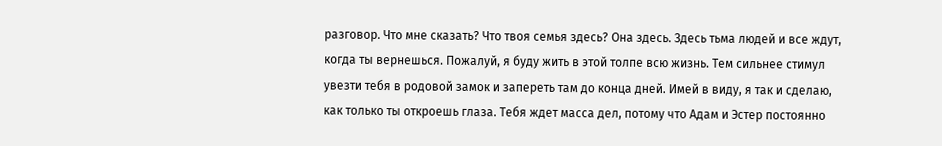разговор. Что мне сказать? Что твоя семья здесь? Она здесь. Здесь тьма людей и все ждут, когда ты вернешься. Пожалуй, я буду жить в этой толпе всю жизнь. Тем сильнее стимул увезти тебя в родовой замок и запереть там до конца дней. Имей в виду, я так и сделаю, как только ты откроешь глаза. Тебя ждет масса дел, потому что Адам и Эстер постоянно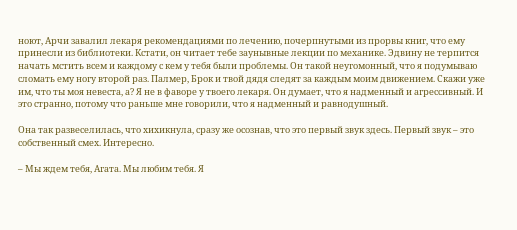ноют, Арчи завалил лекаря рекомендациями по лечению, почерпнутыми из прорвы книг, что ему принесли из библиотеки. Кстати, он читает тебе заунывные лекции по механике. Эдвину не терпится начать мстить всем и каждому с кем у тебя были проблемы. Он такой неугомонный, что я подумываю сломать ему ногу второй раз. Палмер, Брок и твой дядя следят за каждым моим движением. Скажи уже им, что ты моя невеста, а? Я не в фаворе у твоего лекаря. Он думает, что я надменный и агрессивный. И это странно, потому что раньше мне говорили, что я надменный и равнодушный.

Она так развеселилась, что хихикнула, сразу же осознав, что это первый звук здесь. Первый звук – это собственный смех. Интересно.

– Мы ждем тебя, Агата. Мы любим тебя. Я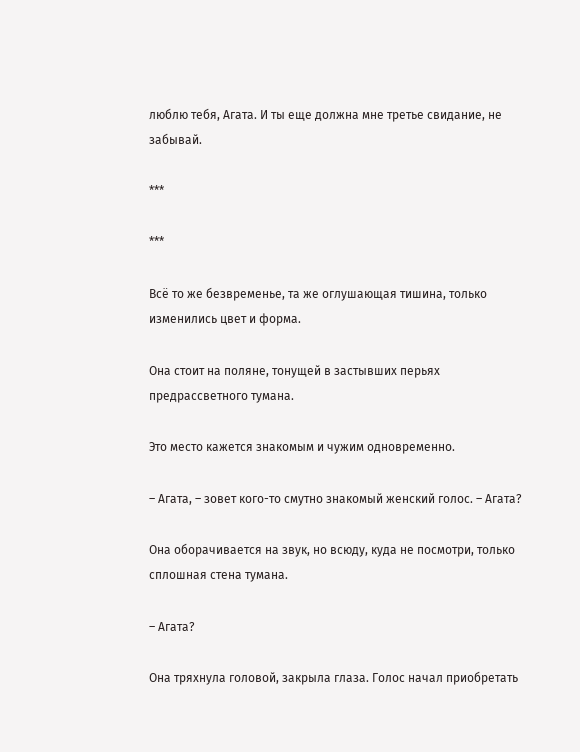люблю тебя, Агата. И ты еще должна мне третье свидание, не забывай.

***

***

Всё то же безвременье, та же оглушающая тишина, только изменились цвет и форма.

Она стоит на поляне, тонущей в застывших перьях предрассветного тумана.

Это место кажется знакомым и чужим одновременно.

– Агата, – зовет кого-то смутно знакомый женский голос. – Агата?

Она оборачивается на звук, но всюду, куда не посмотри, только сплошная стена тумана.

– Агата?

Она тряхнула головой, закрыла глаза. Голос начал приобретать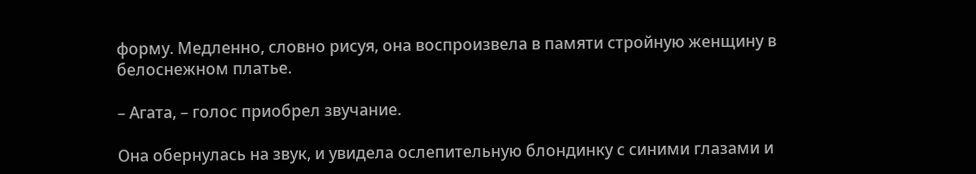форму. Медленно, словно рисуя, она воспроизвела в памяти стройную женщину в белоснежном платье.

– Агата, – голос приобрел звучание.

Она обернулась на звук, и увидела ослепительную блондинку с синими глазами и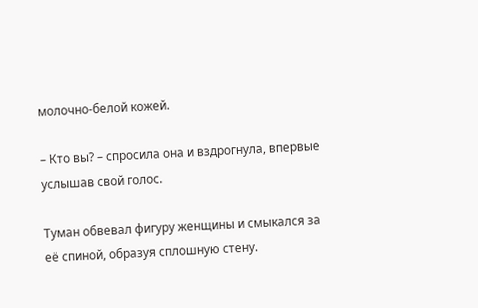молочно-белой кожей.

– Кто вы? – спросила она и вздрогнула, впервые услышав свой голос.

Туман обвевал фигуру женщины и смыкался за её спиной, образуя сплошную стену.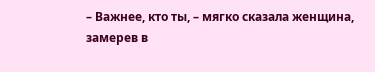– Важнее, кто ты, – мягко сказала женщина, замерев в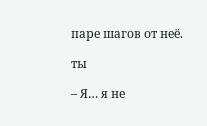паре шагов от неё.

ты

– Я… я не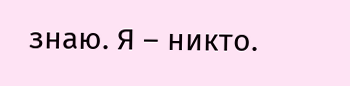знаю. Я – никто.